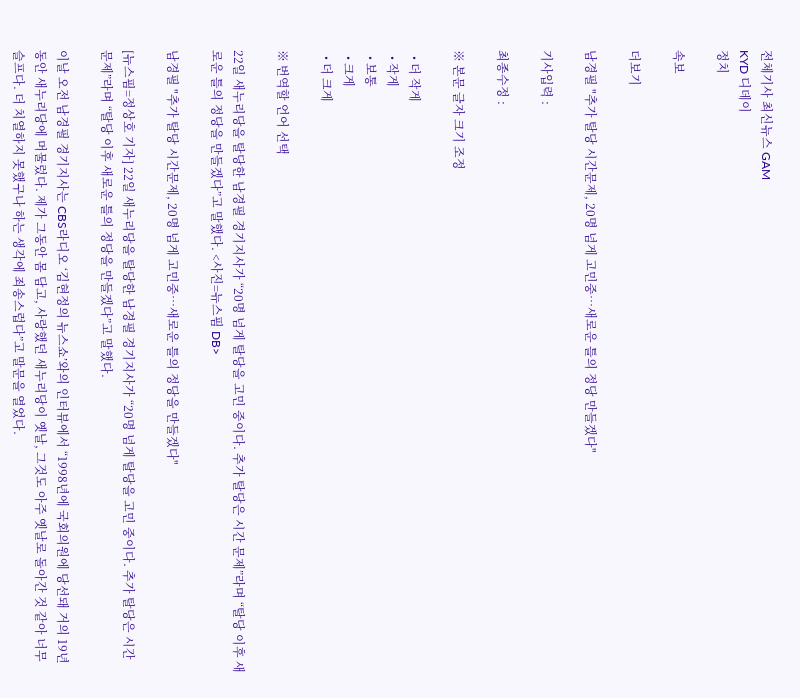전체기사 최신뉴스 GAM
KYD 디데이
정치

속보

더보기

남경필 "추가 탈당 시간문제, 20명 넘게 고민중…새로운 틀의 정당 만들겠다"

기사입력 :

최종수정 :

※ 본문 글자 크기 조정

  • 더 작게
  • 작게
  • 보통
  • 크게
  • 더 크게

※ 번역할 언어 선택

22일 새누리당을 탈당한 남경필 경기지사가 “20명 넘게 탈당을 고민 중이다. 추가 탈당은 시간 문제”라며 “탈당 이후 새로운 틀의 정당을 만들겠다”고 말했다. <사진=뉴스핌 DB>

남경필 "추가 탈당 시간문제, 20명 넘게 고민중…새로운 틀의 정당을 만들겠다"

[뉴스핌=정상호 기자] 22일 새누리당을 탈당한 남경필 경기지사가 “20명 넘게 탈당을 고민 중이다. 추가 탈당은 시간 문제”라며 “탈당 이후 새로운 틀의 정당을 만들겠다”고 말했다.

이날 오전 남경필 경기지사는 CBS라디오 ‘김현정의 뉴스쇼’와의 인터뷰에서 “1998년에 국회의원에 당선돼 거의 19년 동안 새누리당에 머물렀다. 제가 그동안 몸 담고, 사랑했던 새누리당이 옛날, 그것도 아주 옛날로 돌아간 것 같아 너무 슬프다. 더 치열하지 못했구나 하는 생각에 죄송스럽다”고 말문을 열었다.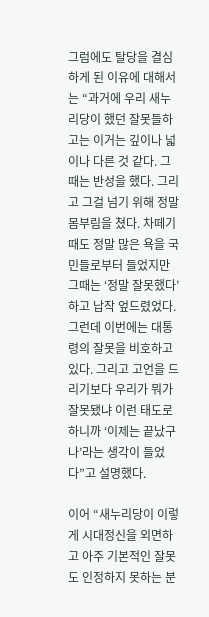그럼에도 탈당을 결심하게 된 이유에 대해서는 “과거에 우리 새누리당이 했던 잘못들하고는 이거는 깊이나 넓이나 다른 것 같다. 그때는 반성을 했다. 그리고 그걸 넘기 위해 정말 몸부림을 쳤다. 차떼기 때도 정말 많은 욕을 국민들로부터 들었지만 그때는 ‘정말 잘못했다’ 하고 납작 엎드렸었다. 그런데 이번에는 대통령의 잘못을 비호하고 있다. 그리고 고언을 드리기보다 우리가 뭐가 잘못됐냐 이런 태도로 하니까 ‘이제는 끝났구나’라는 생각이 들었다”고 설명했다.

이어 “새누리당이 이렇게 시대정신을 외면하고 아주 기본적인 잘못도 인정하지 못하는 분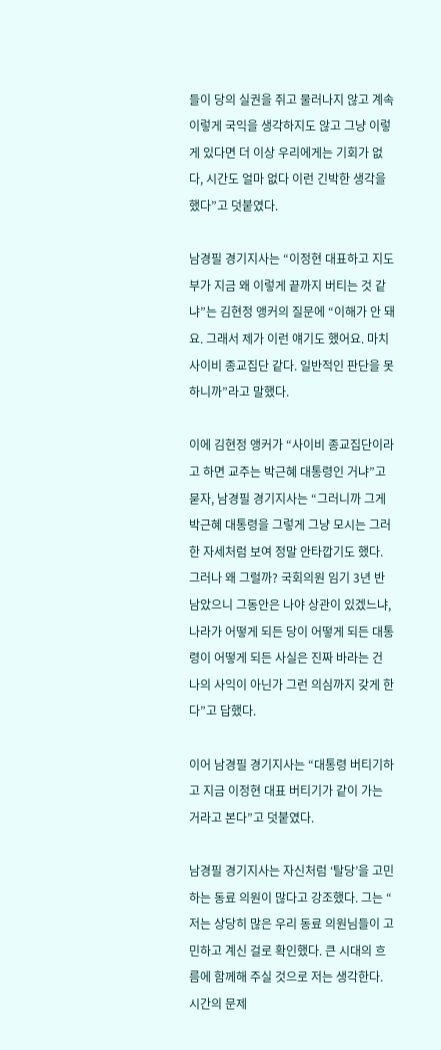들이 당의 실권을 쥐고 물러나지 않고 계속 이렇게 국익을 생각하지도 않고 그냥 이렇게 있다면 더 이상 우리에게는 기회가 없다, 시간도 얼마 없다 이런 긴박한 생각을 했다”고 덧붙였다.

남경필 경기지사는 “이정현 대표하고 지도부가 지금 왜 이렇게 끝까지 버티는 것 같냐”는 김현정 앵커의 질문에 “이해가 안 돼요. 그래서 제가 이런 얘기도 했어요. 마치 사이비 종교집단 같다. 일반적인 판단을 못하니까”라고 말했다.

이에 김현정 앵커가 “사이비 종교집단이라고 하면 교주는 박근혜 대통령인 거냐”고 묻자, 남경필 경기지사는 “그러니까 그게 박근혜 대통령을 그렇게 그냥 모시는 그러한 자세처럼 보여 정말 안타깝기도 했다. 그러나 왜 그럴까? 국회의원 임기 3년 반 남았으니 그동안은 나야 상관이 있겠느냐, 나라가 어떻게 되든 당이 어떻게 되든 대통령이 어떻게 되든 사실은 진짜 바라는 건 나의 사익이 아닌가 그런 의심까지 갖게 한다”고 답했다.

이어 남경필 경기지사는 “대통령 버티기하고 지금 이정현 대표 버티기가 같이 가는 거라고 본다”고 덧붙였다.

남경필 경기지사는 자신처럼 ‘탈당’을 고민하는 동료 의원이 많다고 강조했다. 그는 “ 저는 상당히 많은 우리 동료 의원님들이 고민하고 계신 걸로 확인했다. 큰 시대의 흐름에 함께해 주실 것으로 저는 생각한다. 시간의 문제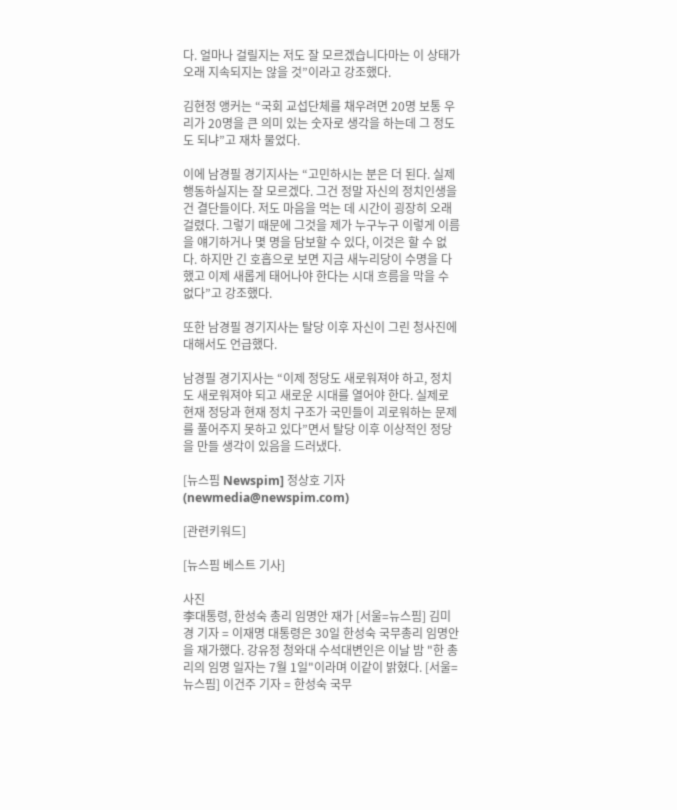다. 얼마나 걸릴지는 저도 잘 모르겠습니다마는 이 상태가 오래 지속되지는 않을 것”이라고 강조했다.

김현정 앵커는 “국회 교섭단체를 채우려면 20명 보통 우리가 20명을 큰 의미 있는 숫자로 생각을 하는데 그 정도도 되냐”고 재차 물었다.

이에 남경필 경기지사는 “고민하시는 분은 더 된다. 실제 행동하실지는 잘 모르겠다. 그건 정말 자신의 정치인생을 건 결단들이다. 저도 마음을 먹는 데 시간이 굉장히 오래 걸렸다. 그렇기 때문에 그것을 제가 누구누구 이렇게 이름을 얘기하거나 몇 명을 담보할 수 있다, 이것은 할 수 없다. 하지만 긴 호흡으로 보면 지금 새누리당이 수명을 다했고 이제 새롭게 태어나야 한다는 시대 흐름을 막을 수 없다”고 강조했다.

또한 남경필 경기지사는 탈당 이후 자신이 그린 청사진에 대해서도 언급했다.

남경필 경기지사는 “이제 정당도 새로워져야 하고, 정치도 새로워져야 되고 새로운 시대를 열어야 한다. 실제로 현재 정당과 현재 정치 구조가 국민들이 괴로워하는 문제를 풀어주지 못하고 있다”면서 탈당 이후 이상적인 정당을 만들 생각이 있음을 드러냈다.

[뉴스핌 Newspim] 정상호 기자 (newmedia@newspim.com)

[관련키워드]

[뉴스핌 베스트 기사]

사진
李대통령, 한성숙 총리 임명안 재가 [서울=뉴스핌] 김미경 기자 = 이재명 대통령은 30일 한성숙 국무총리 임명안을 재가했다. 강유정 청와대 수석대변인은 이날 밤 "한 총리의 임명 일자는 7월 1일"이라며 이같이 밝혔다. [서울=뉴스핌] 이건주 기자 = 한성숙 국무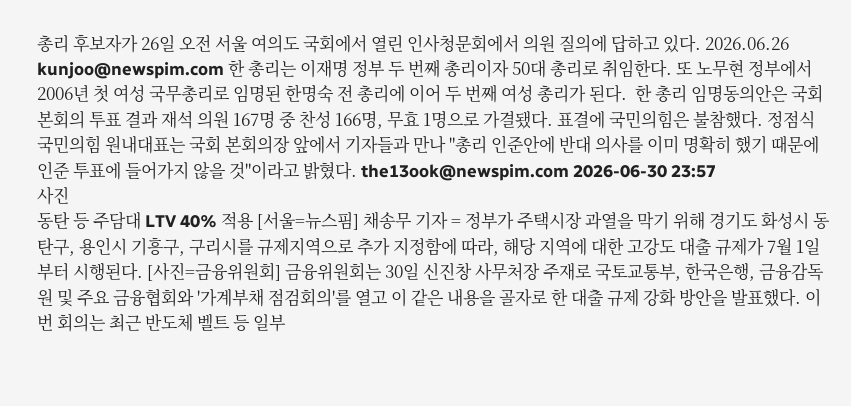총리 후보자가 26일 오전 서울 여의도 국회에서 열린 인사청문회에서 의원 질의에 답하고 있다. 2026.06.26 kunjoo@newspim.com 한 총리는 이재명 정부 두 번째 총리이자 50대 총리로 취임한다. 또 노무현 정부에서 2006년 첫 여성 국무총리로 임명된 한명숙 전 총리에 이어 두 번째 여성 총리가 된다.  한 총리 임명동의안은 국회 본회의 투표 결과 재석 의원 167명 중 찬성 166명, 무효 1명으로 가결됐다. 표결에 국민의힘은 불참했다. 정점식 국민의힘 원내대표는 국회 본회의장 앞에서 기자들과 만나 "총리 인준안에 반대 의사를 이미 명확히 했기 때문에 인준 투표에 들어가지 않을 것"이라고 밝혔다. the13ook@newspim.com 2026-06-30 23:57
사진
동탄 등 주담대 LTV 40% 적용 [서울=뉴스핌] 채송무 기자 = 정부가 주택시장 과열을 막기 위해 경기도 화성시 동탄구, 용인시 기흥구, 구리시를 규제지역으로 추가 지정함에 따라, 해당 지역에 대한 고강도 대출 규제가 7월 1일부터 시행된다. [사진=금융위원회] 금융위원회는 30일 신진창 사무처장 주재로 국토교통부, 한국은행, 금융감독원 및 주요 금융협회와 '가계부채 점검회의'를 열고 이 같은 내용을 골자로 한 대출 규제 강화 방안을 발표했다. 이번 회의는 최근 반도체 벨트 등 일부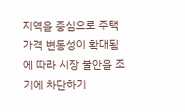지역을 중심으로 주택가격 변동성이 확대됨에 따라 시장 불안을 조기에 차단하기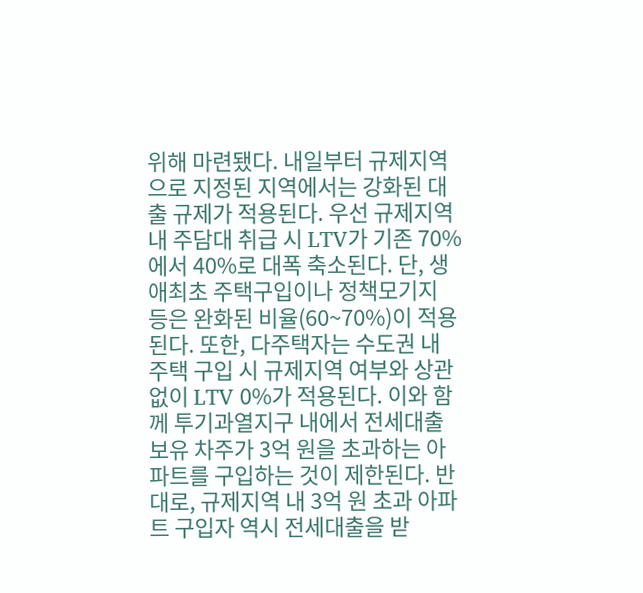위해 마련됐다. 내일부터 규제지역으로 지정된 지역에서는 강화된 대출 규제가 적용된다. 우선 규제지역 내 주담대 취급 시 LTV가 기존 70%에서 40%로 대폭 축소된다. 단, 생애최초 주택구입이나 정책모기지 등은 완화된 비율(60~70%)이 적용된다. 또한, 다주택자는 수도권 내 주택 구입 시 규제지역 여부와 상관없이 LTV 0%가 적용된다. 이와 함께 투기과열지구 내에서 전세대출 보유 차주가 3억 원을 초과하는 아파트를 구입하는 것이 제한된다. 반대로, 규제지역 내 3억 원 초과 아파트 구입자 역시 전세대출을 받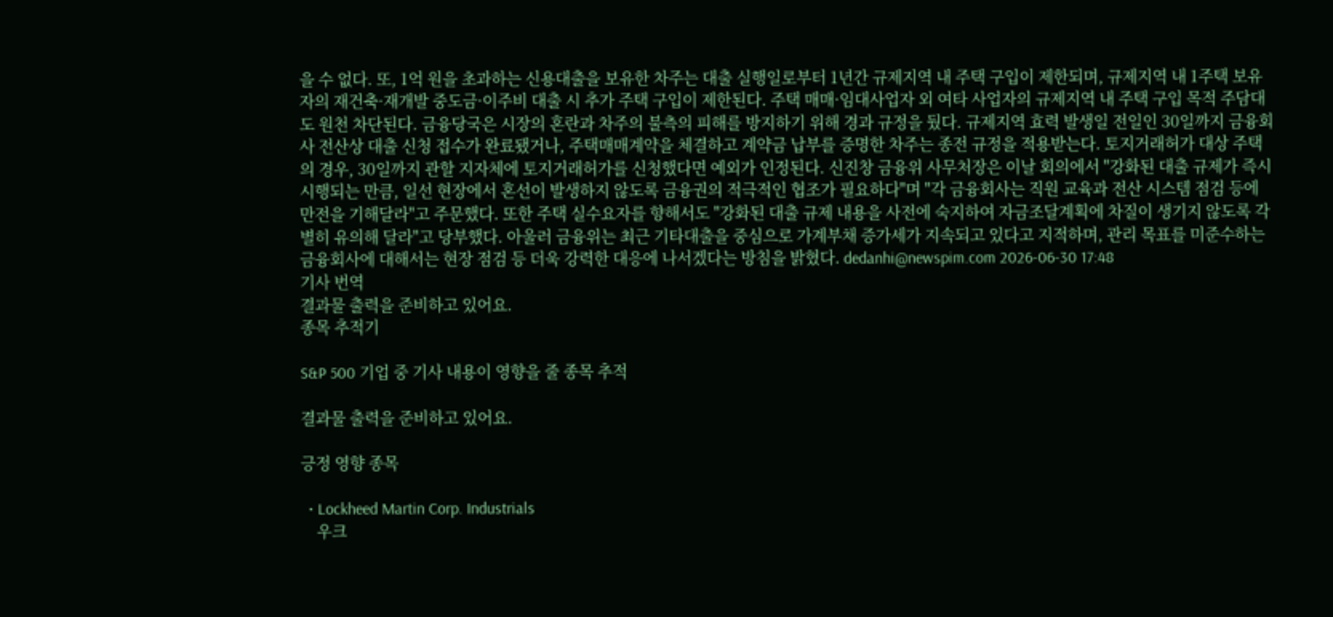을 수 없다. 또, 1억 원을 초과하는 신용대출을 보유한 차주는 대출 실행일로부터 1년간 규제지역 내 주택 구입이 제한되며, 규제지역 내 1주택 보유자의 재건축·재개발 중도금·이주비 대출 시 추가 주택 구입이 제한된다. 주택 매매·임대사업자 외 여타 사업자의 규제지역 내 주택 구입 목적 주담대도 원천 차단된다. 금융당국은 시장의 혼란과 차주의 불측의 피해를 방지하기 위해 경과 규정을 뒀다. 규제지역 효력 발생일 전일인 30일까지 금융회사 전산상 대출 신청 접수가 완료됐거나, 주택매매계약을 체결하고 계약금 납부를 증명한 차주는 종전 규정을 적용받는다. 토지거래허가 대상 주택의 경우, 30일까지 관할 지자체에 토지거래허가를 신청했다면 예외가 인정된다. 신진창 금융위 사무처장은 이날 회의에서 "강화된 대출 규제가 즉시 시행되는 만큼, 일선 현장에서 혼선이 발생하지 않도록 금융권의 적극적인 협조가 필요하다"며 "각 금융회사는 직원 교육과 전산 시스템 점검 등에 만전을 기해달라"고 주문했다. 또한 주택 실수요자를 향해서도 "강화된 대출 규제 내용을 사전에 숙지하여 자금조달계획에 차질이 생기지 않도록 각별히 유의해 달라"고 당부했다. 아울러 금융위는 최근 기타대출을 중심으로 가계부채 증가세가 지속되고 있다고 지적하며, 관리 목표를 미준수하는 금융회사에 대해서는 현장 점검 등 더욱 강력한 대응에 나서겠다는 방침을 밝혔다. dedanhi@newspim.com 2026-06-30 17:48
기사 번역
결과물 출력을 준비하고 있어요.
종목 추적기

S&P 500 기업 중 기사 내용이 영향을 줄 종목 추적

결과물 출력을 준비하고 있어요.

긍정 영향 종목

  • Lockheed Martin Corp. Industrials
    우크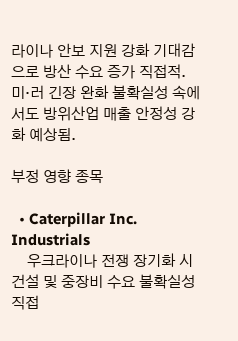라이나 안보 지원 강화 기대감으로 방산 수요 증가 직접적. 미·러 긴장 완화 불확실성 속에서도 방위산업 매출 안정성 강화 예상됨.

부정 영향 종목

  • Caterpillar Inc. Industrials
    우크라이나 전쟁 장기화 시 건설 및 중장비 수요 불확실성 직접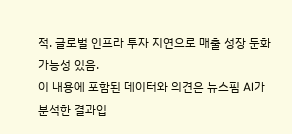적. 글로벌 인프라 투자 지연으로 매출 성장 둔화 가능성 있음.
이 내용에 포함된 데이터와 의견은 뉴스핌 AI가 분석한 결과입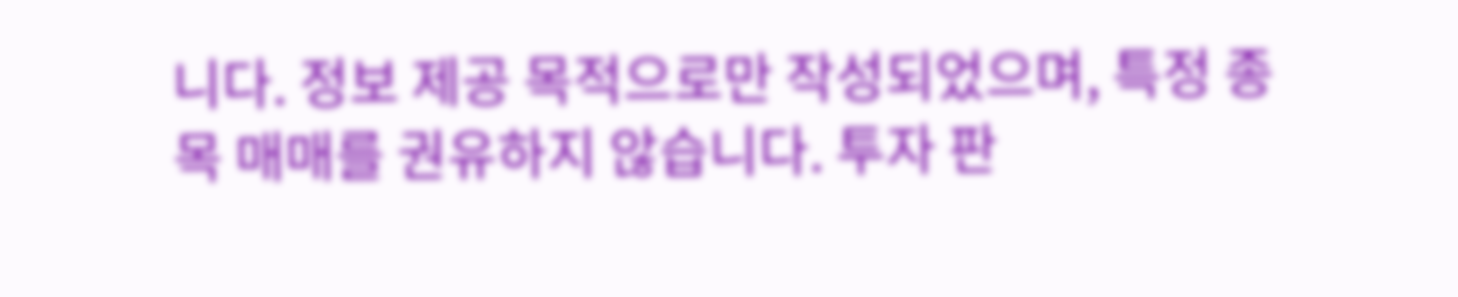니다. 정보 제공 목적으로만 작성되었으며, 특정 종목 매매를 권유하지 않습니다. 투자 판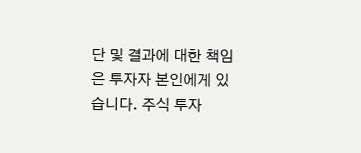단 및 결과에 대한 책임은 투자자 본인에게 있습니다. 주식 투자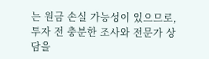는 원금 손실 가능성이 있으므로, 투자 전 충분한 조사와 전문가 상담을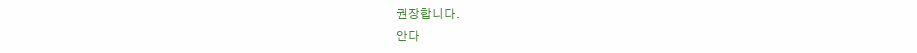권장합니다.
안다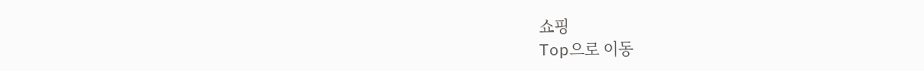쇼핑
Top으로 이동